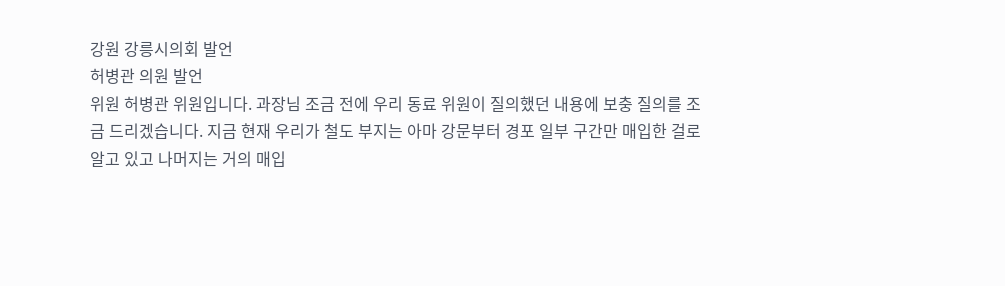강원 강릉시의회 발언
허병관 의원 발언
위원 허병관 위원입니다. 과장님 조금 전에 우리 동료 위원이 질의했던 내용에 보충 질의를 조금 드리겠습니다. 지금 현재 우리가 철도 부지는 아마 강문부터 경포 일부 구간만 매입한 걸로 알고 있고 나머지는 거의 매입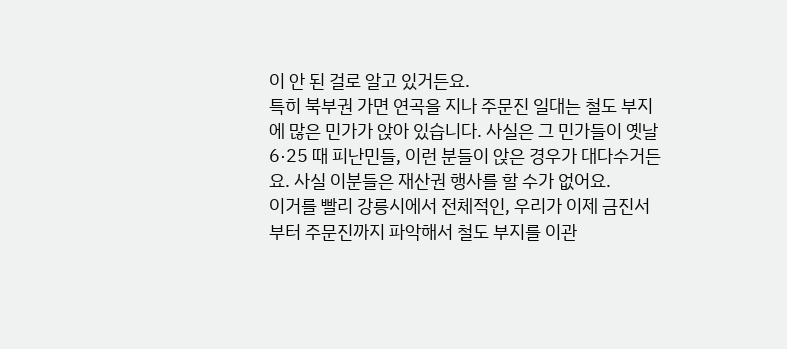이 안 된 걸로 알고 있거든요.
특히 북부권 가면 연곡을 지나 주문진 일대는 철도 부지에 많은 민가가 앉아 있습니다. 사실은 그 민가들이 옛날 6·25 때 피난민들, 이런 분들이 앉은 경우가 대다수거든요. 사실 이분들은 재산권 행사를 할 수가 없어요.
이거를 빨리 강릉시에서 전체적인, 우리가 이제 금진서부터 주문진까지 파악해서 철도 부지를 이관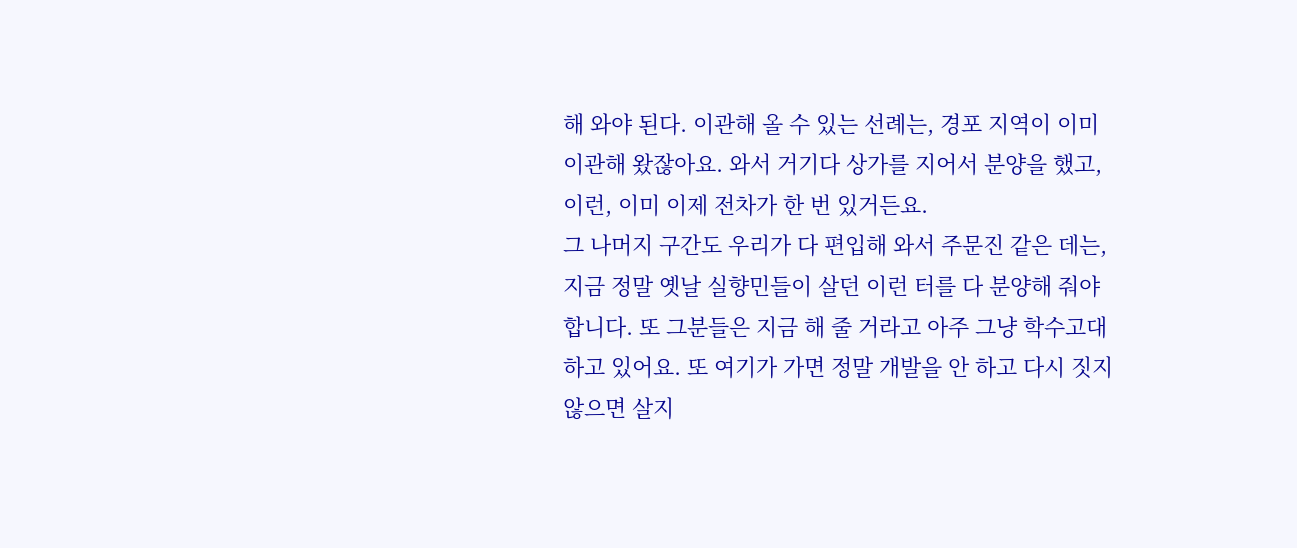해 와야 된다. 이관해 올 수 있는 선례는, 경포 지역이 이미 이관해 왔잖아요. 와서 거기다 상가를 지어서 분양을 했고, 이런, 이미 이제 전차가 한 번 있거든요.
그 나머지 구간도 우리가 다 편입해 와서 주문진 같은 데는, 지금 정말 옛날 실향민들이 살던 이런 터를 다 분양해 줘야 합니다. 또 그분들은 지금 해 줄 거라고 아주 그냥 학수고대하고 있어요. 또 여기가 가면 정말 개발을 안 하고 다시 짓지 않으면 살지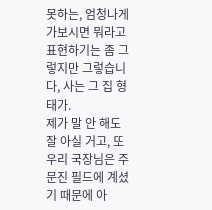못하는, 엄청나게 가보시면 뭐라고 표현하기는 좀 그렇지만 그렇습니다, 사는 그 집 형태가.
제가 말 안 해도 잘 아실 거고, 또 우리 국장님은 주문진 필드에 계셨기 때문에 아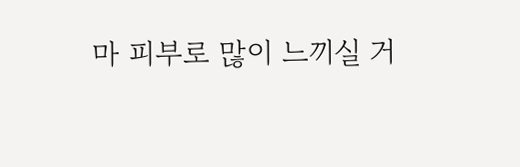마 피부로 많이 느끼실 거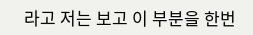라고 저는 보고 이 부분을 한번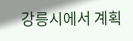강릉시에서 계획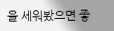을 세워봤으면 좋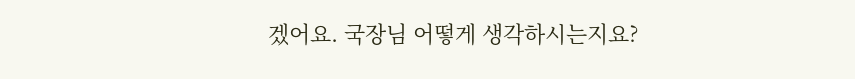겠어요. 국장님 어떻게 생각하시는지요?